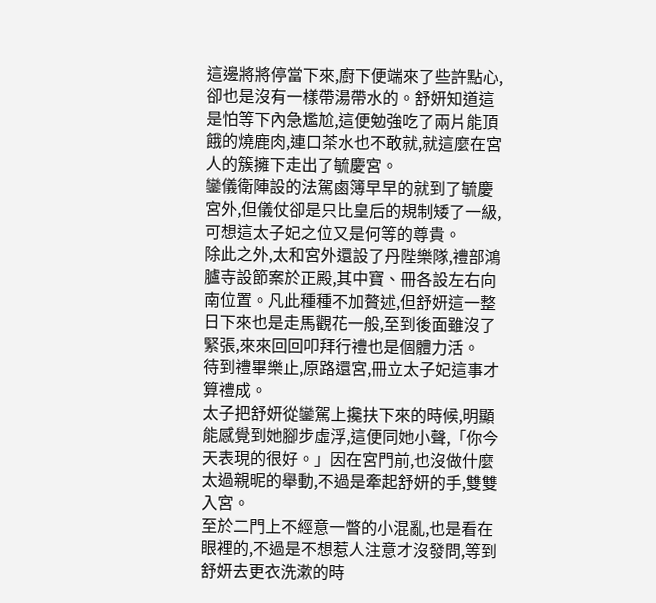這邊將將停當下來,廚下便端來了些許點心,卻也是沒有一樣帶湯帶水的。舒妍知道這是怕等下內急尷尬,這便勉強吃了兩片能頂餓的燒鹿肉,連口茶水也不敢就,就這麼在宮人的簇擁下走出了毓慶宮。
鑾儀衛陣設的法駕鹵簿早早的就到了毓慶宮外,但儀仗卻是只比皇后的規制矮了一級,可想這太子妃之位又是何等的尊貴。
除此之外,太和宮外還設了丹陛樂隊,禮部鴻臚寺設節案於正殿,其中寶、冊各設左右向南位置。凡此種種不加贅述,但舒妍這一整日下來也是走馬觀花一般,至到後面雖沒了緊張,來來回回叩拜行禮也是個體力活。
待到禮畢樂止,原路還宮,冊立太子妃這事才算禮成。
太子把舒妍從鑾駕上攙扶下來的時候,明顯能感覺到她腳步虛浮,這便同她小聲,「你今天表現的很好。」因在宮門前,也沒做什麼太過親昵的舉動,不過是牽起舒妍的手,雙雙入宮。
至於二門上不經意一瞥的小混亂,也是看在眼裡的,不過是不想惹人注意才沒發問,等到舒妍去更衣洗漱的時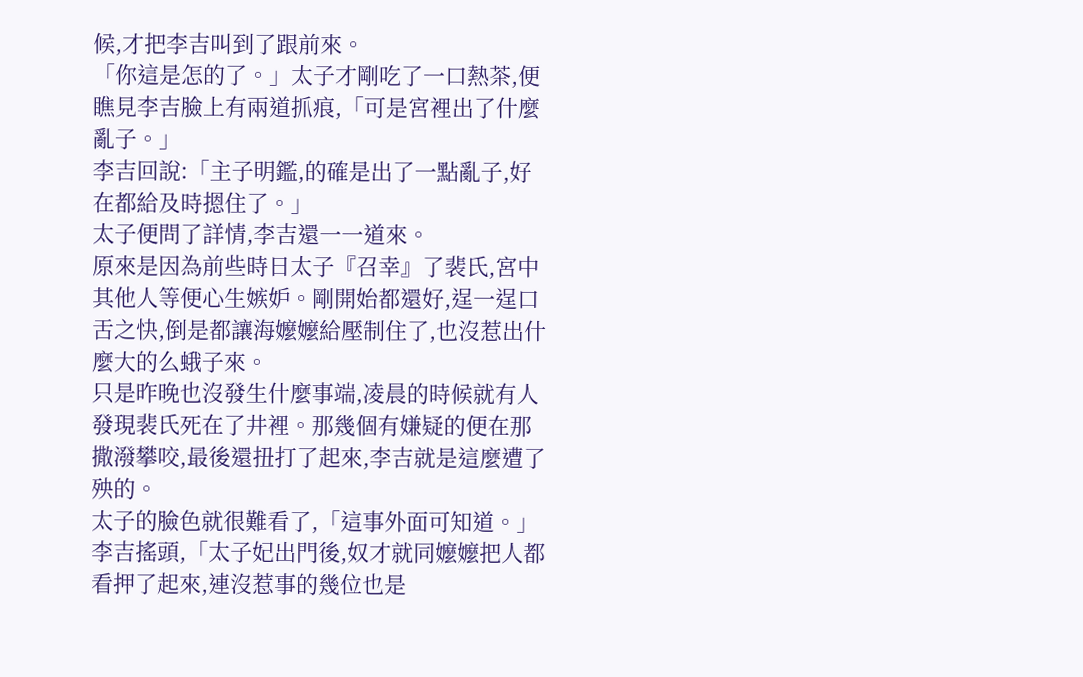候,才把李吉叫到了跟前來。
「你這是怎的了。」太子才剛吃了一口熱茶,便瞧見李吉臉上有兩道抓痕,「可是宮裡出了什麼亂子。」
李吉回說:「主子明鑑,的確是出了一點亂子,好在都給及時摁住了。」
太子便問了詳情,李吉還一一道來。
原來是因為前些時日太子『召幸』了裴氏,宮中其他人等便心生嫉妒。剛開始都還好,逞一逞口舌之快,倒是都讓海嬤嬤給壓制住了,也沒惹出什麼大的么蛾子來。
只是昨晚也沒發生什麼事端,凌晨的時候就有人發現裴氏死在了井裡。那幾個有嫌疑的便在那撒潑攀咬,最後還扭打了起來,李吉就是這麼遭了殃的。
太子的臉色就很難看了,「這事外面可知道。」
李吉搖頭,「太子妃出門後,奴才就同嬤嬤把人都看押了起來,連沒惹事的幾位也是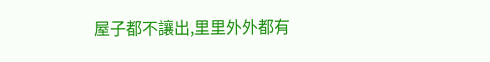屋子都不讓出,里里外外都有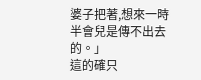婆子把著,想來一時半會兒是傳不出去的。」
這的確只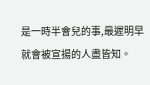是一時半會兒的事,最遲明早就會被宣揚的人盡皆知。